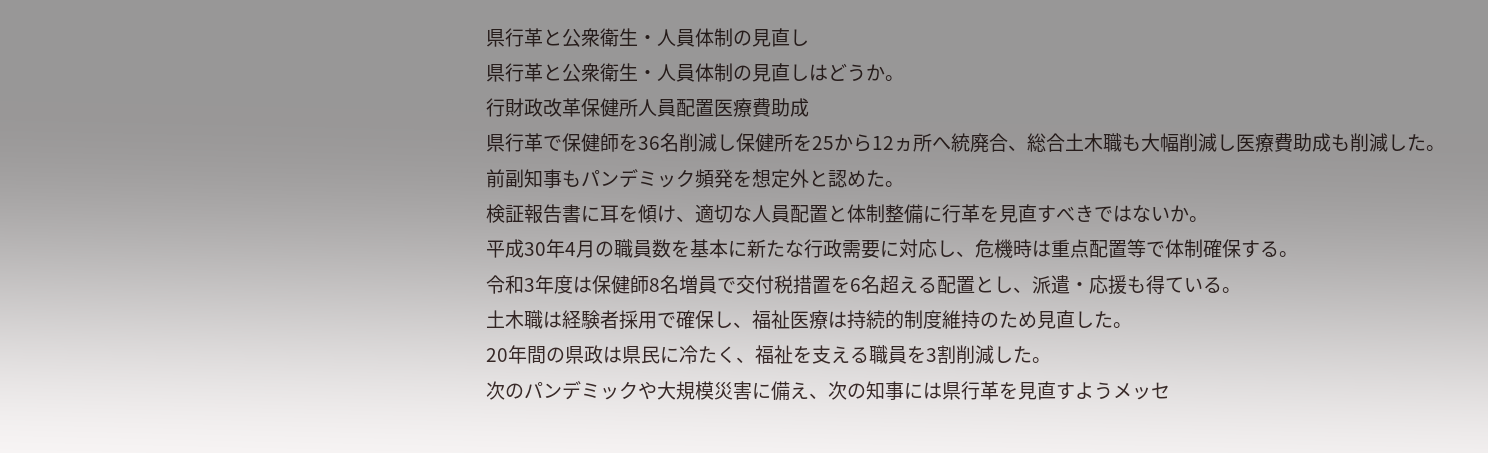県行革と公衆衛生・人員体制の見直し
県行革と公衆衛生・人員体制の見直しはどうか。
行財政改革保健所人員配置医療費助成
県行革で保健師を36名削減し保健所を25から12ヵ所へ統廃合、総合土木職も大幅削減し医療費助成も削減した。
前副知事もパンデミック頻発を想定外と認めた。
検証報告書に耳を傾け、適切な人員配置と体制整備に行革を見直すべきではないか。
平成30年4月の職員数を基本に新たな行政需要に対応し、危機時は重点配置等で体制確保する。
令和3年度は保健師8名増員で交付税措置を6名超える配置とし、派遣・応援も得ている。
土木職は経験者採用で確保し、福祉医療は持続的制度維持のため見直した。
20年間の県政は県民に冷たく、福祉を支える職員を3割削減した。
次のパンデミックや大規模災害に備え、次の知事には県行革を見直すようメッセ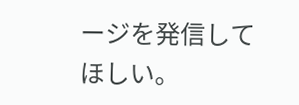ージを発信してほしい。